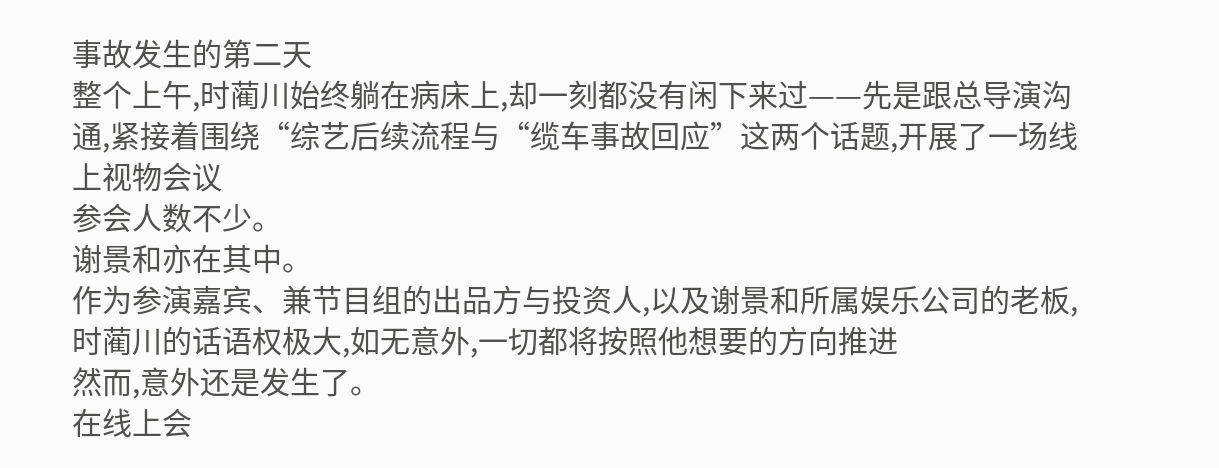事故发生的第二天
整个上午,时蔺川始终躺在病床上,却一刻都没有闲下来过——先是跟总导演沟通,紧接着围绕“综艺后续流程与“缆车事故回应”这两个话题,开展了一场线上视物会议
参会人数不少。
谢景和亦在其中。
作为参演嘉宾、兼节目组的出品方与投资人,以及谢景和所属娱乐公司的老板,时蔺川的话语权极大,如无意外,一切都将按照他想要的方向推进
然而,意外还是发生了。
在线上会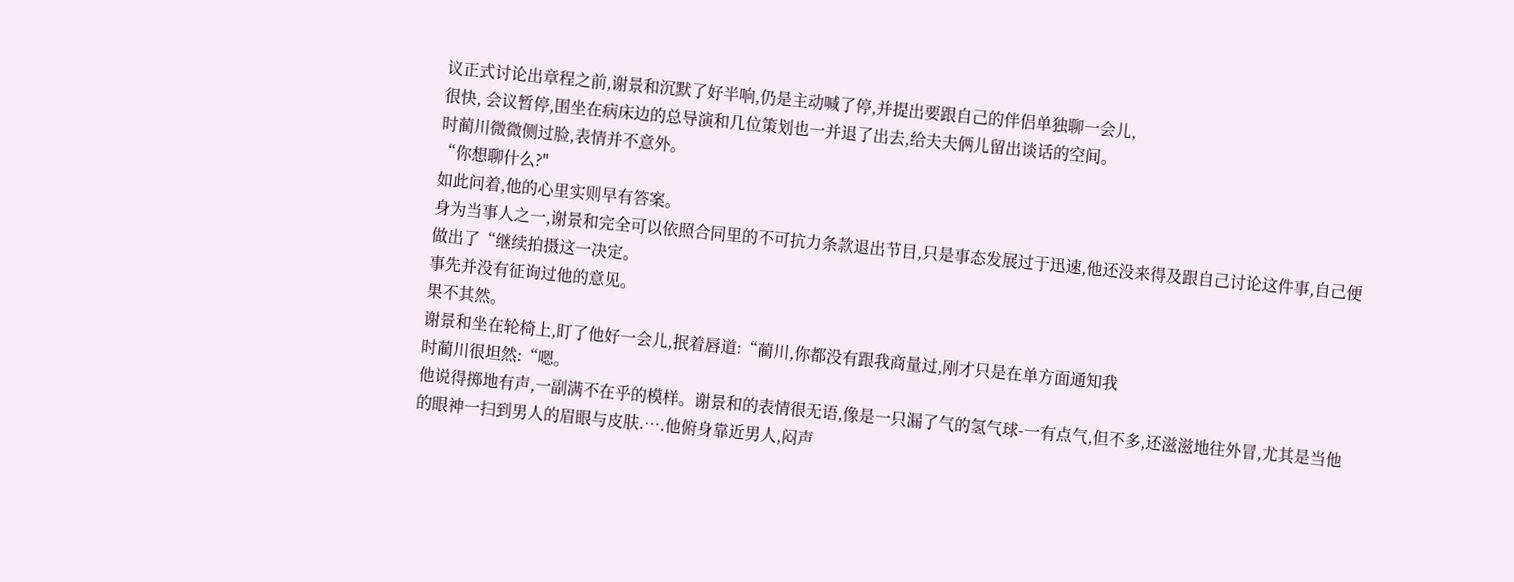议正式讨论出章程之前,谢景和沉默了好半响,仍是主动喊了停,并提出要跟自己的伴侣单独聊一会儿,
很快, 会议暂停,围坐在病床边的总导演和几位策划也一并退了出去,给夫夫俩儿留出谈话的空间。
时蔺川微微侧过脸,表情并不意外。
“你想聊什么?"
如此问着,他的心里实则早有答案。
身为当事人之一,谢景和完全可以依照合同里的不可抗力条款退出节目,只是事态发展过于迅速,他还没来得及跟自己讨论这件事,自己便做出了“继续拍摄这一决定。
事先并没有征询过他的意见。
果不其然。
谢景和坐在轮椅上,盯了他好一会儿,抿着唇道:“蔺川,你都没有跟我商量过,刚才只是在单方面通知我
时蔺川很坦然:“嗯。
他说得掷地有声,一副满不在乎的模样。谢景和的表情很无语,像是一只漏了气的氢气球-一有点气,但不多,还滋滋地往外冒,尤其是当他的眼神一扫到男人的眉眼与皮肤.….他俯身靠近男人,闷声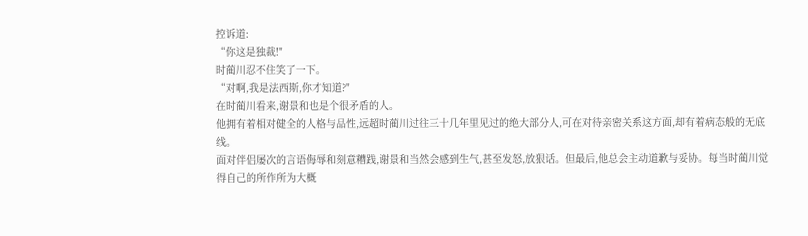控诉道:
“你这是独裁!"
时蔺川忍不住笑了一下。
“对啊,我是法西斯,你才知道?"
在时蔺川看来,谢景和也是个很矛盾的人。
他拥有着相对健全的人格与品性,远超时蔺川过往三十几年里见过的绝大部分人,可在对待亲密关系这方面,却有着病态般的无底线。
面对伴侣屡次的言语侮辱和刻意糟践,谢景和当然会感到生气,甚至发怒,放狠话。但最后,他总会主动道歉与妥协。每当时蔺川觉得自己的所作所为大概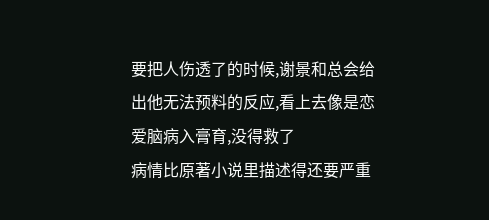要把人伤透了的时候,谢景和总会给出他无法预料的反应,看上去像是恋爱脑病入膏育,没得救了
病情比原著小说里描述得还要严重